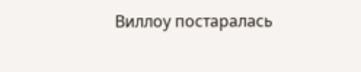Виллоу постаралась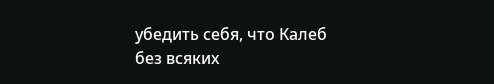убедить себя, что Калеб без всяких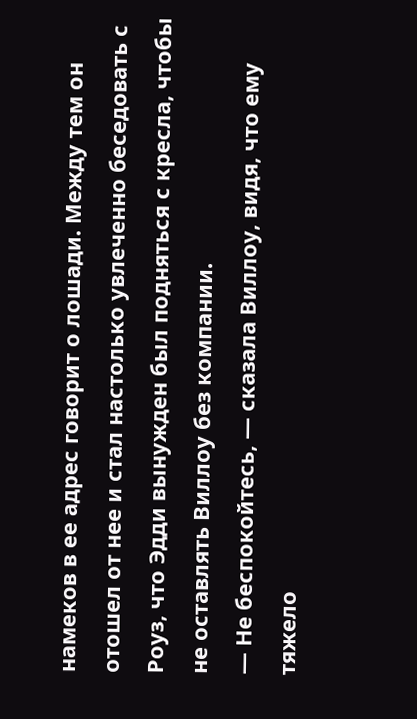намеков в ее адрес говорит о лошади. Между тем он отошел от нее и стал настолько увлеченно беседовать с Роуз, что Эдди вынужден был подняться с кресла, чтобы не оставлять Виллоу без компании.
— Не беспокойтесь, — сказала Виллоу, видя, что ему тяжело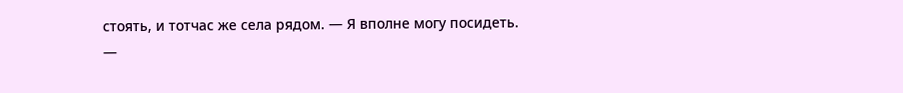стоять, и тотчас же села рядом. — Я вполне могу посидеть.
—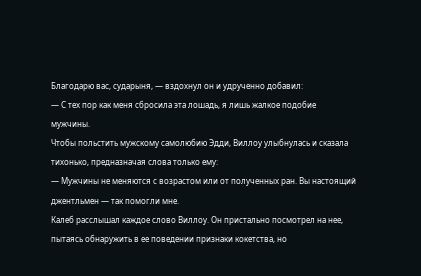Благодарю вас, сударыня, — вздохнул он и удрученно добавил:
— С тех пор как меня сбросила эта лошадь, я лишь жалкое подобие мужчины.
Чтобы польстить мужскому самолюбию Эдди, Виллоу улыбнулась и сказала тихонько, предназначая слова только ему:
— Мужчины не меняются с возрастом или от полученных ран. Вы настоящий джентльмен — так помогли мне.
Калеб расслышал каждое слово Виллоу. Он пристально посмотрел на нее, пытаясь обнаружить в ее поведении признаки кокетства, но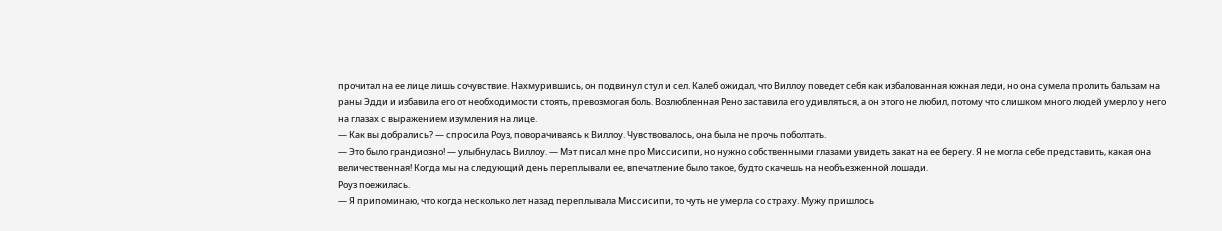прочитал на ее лице лишь сочувствие. Нахмурившись, он подвинул стул и сел. Калеб ожидал, что Виллоу поведет себя как избалованная южная леди, но она сумела пролить бальзам на раны Эдди и избавила его от необходимости стоять, превозмогая боль. Возлюбленная Рено заставила его удивляться, а он этого не любил, потому что слишком много людей умерло у него на глазах с выражением изумления на лице.
— Как вы добрались? — спросила Роуз, поворачиваясь к Виллоу. Чувствовалось, она была не прочь поболтать.
— Это было грандиозно! — улыбнулась Виллоу. — Мэт писал мне про Миссисипи, но нужно собственными глазами увидеть закат на ее берегу. Я не могла себе представить, какая она величественная! Когда мы на следующий день переплывали ее, впечатление было такое, будто скачешь на необъезженной лошади.
Роуз поежилась.
— Я припоминаю, что когда несколько лет назад переплывала Миссисипи, то чуть не умерла со страху. Мужу пришлось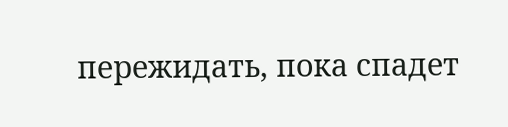пережидать, пока спадет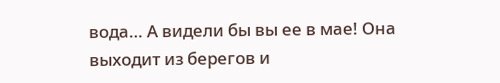вода… А видели бы вы ее в мае! Она выходит из берегов и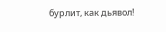бурлит, как дьявол!